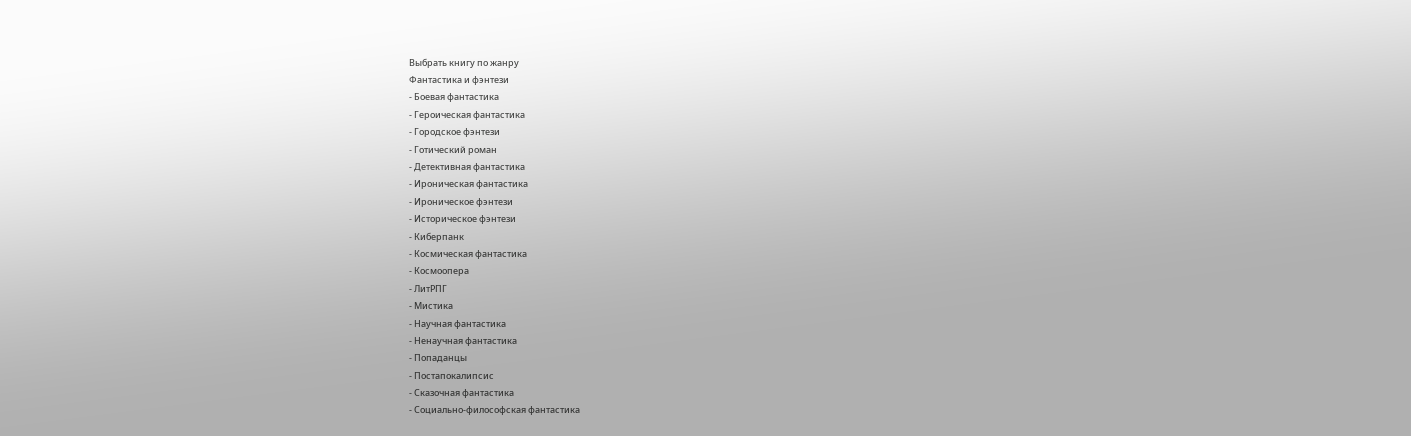Выбрать книгу по жанру
Фантастика и фэнтези
- Боевая фантастика
- Героическая фантастика
- Городское фэнтези
- Готический роман
- Детективная фантастика
- Ироническая фантастика
- Ироническое фэнтези
- Историческое фэнтези
- Киберпанк
- Космическая фантастика
- Космоопера
- ЛитРПГ
- Мистика
- Научная фантастика
- Ненаучная фантастика
- Попаданцы
- Постапокалипсис
- Сказочная фантастика
- Социально-философская фантастика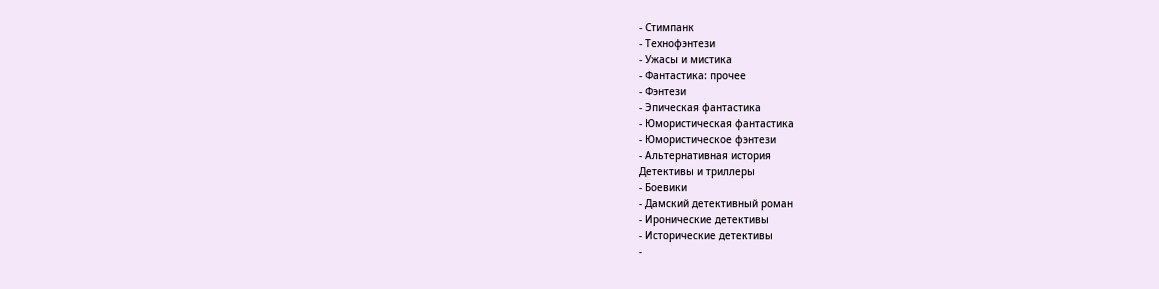- Стимпанк
- Технофэнтези
- Ужасы и мистика
- Фантастика: прочее
- Фэнтези
- Эпическая фантастика
- Юмористическая фантастика
- Юмористическое фэнтези
- Альтернативная история
Детективы и триллеры
- Боевики
- Дамский детективный роман
- Иронические детективы
- Исторические детективы
-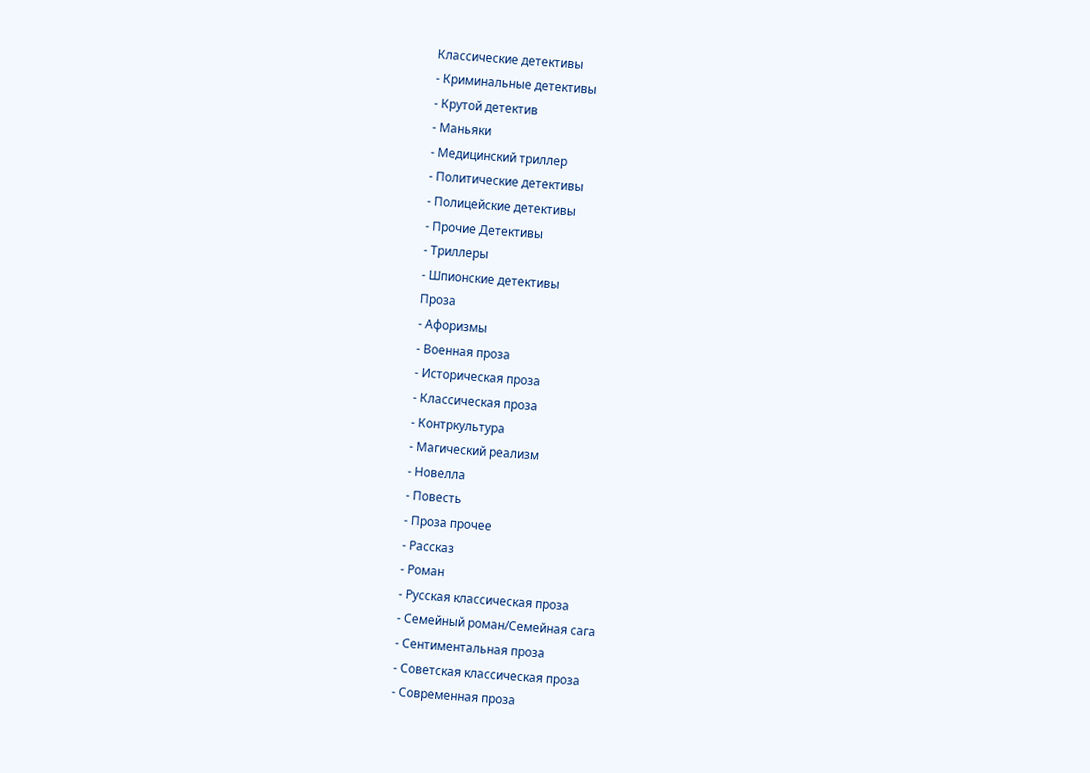Классические детективы
- Криминальные детективы
- Крутой детектив
- Маньяки
- Медицинский триллер
- Политические детективы
- Полицейские детективы
- Прочие Детективы
- Триллеры
- Шпионские детективы
Проза
- Афоризмы
- Военная проза
- Историческая проза
- Классическая проза
- Контркультура
- Магический реализм
- Новелла
- Повесть
- Проза прочее
- Рассказ
- Роман
- Русская классическая проза
- Семейный роман/Семейная сага
- Сентиментальная проза
- Советская классическая проза
- Современная проза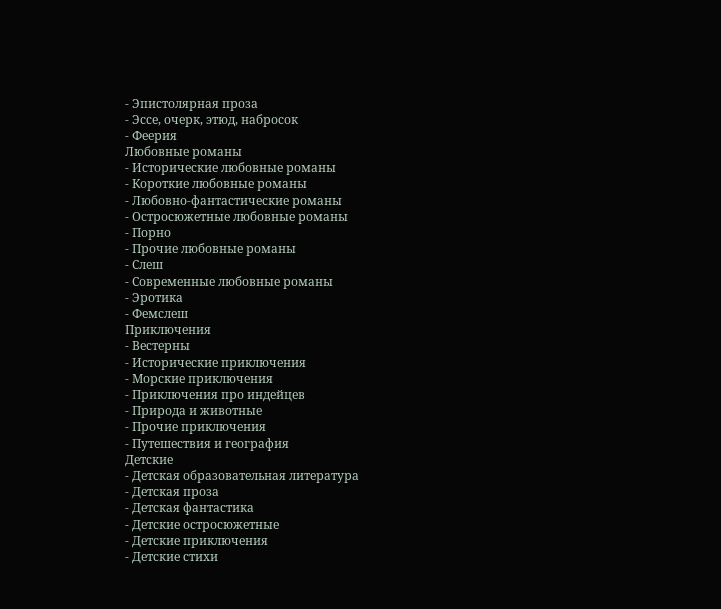- Эпистолярная проза
- Эссе, очерк, этюд, набросок
- Феерия
Любовные романы
- Исторические любовные романы
- Короткие любовные романы
- Любовно-фантастические романы
- Остросюжетные любовные романы
- Порно
- Прочие любовные романы
- Слеш
- Современные любовные романы
- Эротика
- Фемслеш
Приключения
- Вестерны
- Исторические приключения
- Морские приключения
- Приключения про индейцев
- Природа и животные
- Прочие приключения
- Путешествия и география
Детские
- Детская образовательная литература
- Детская проза
- Детская фантастика
- Детские остросюжетные
- Детские приключения
- Детские стихи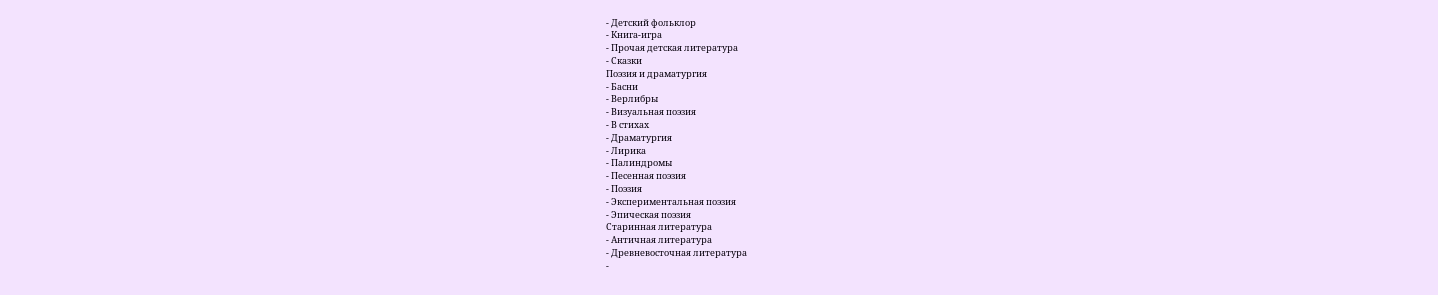- Детский фольклор
- Книга-игра
- Прочая детская литература
- Сказки
Поэзия и драматургия
- Басни
- Верлибры
- Визуальная поэзия
- В стихах
- Драматургия
- Лирика
- Палиндромы
- Песенная поэзия
- Поэзия
- Экспериментальная поэзия
- Эпическая поэзия
Старинная литература
- Античная литература
- Древневосточная литература
-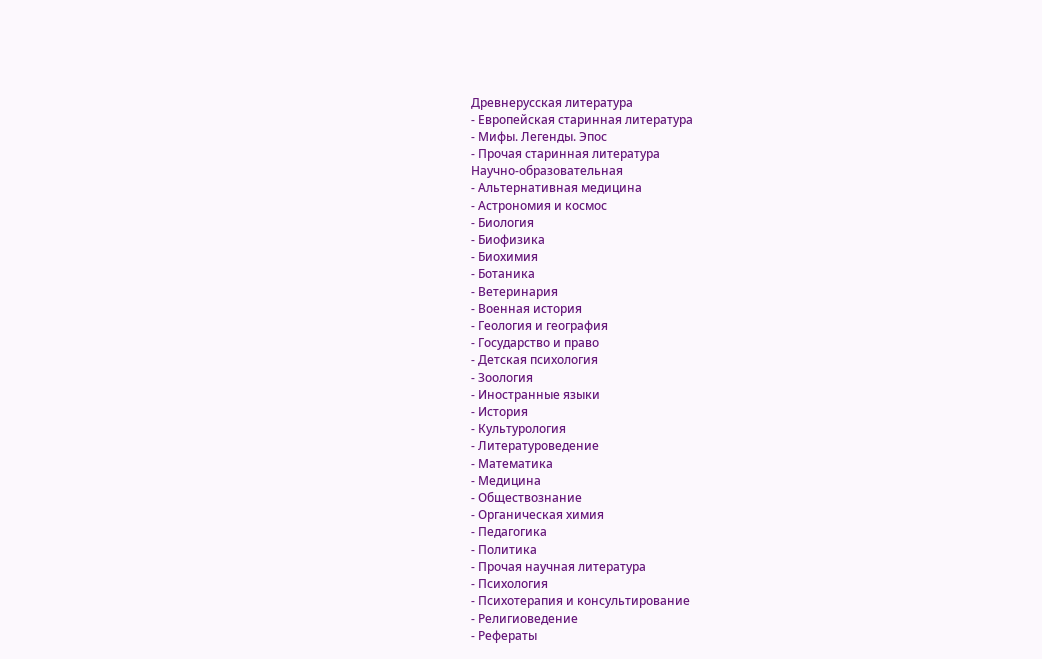Древнерусская литература
- Европейская старинная литература
- Мифы. Легенды. Эпос
- Прочая старинная литература
Научно-образовательная
- Альтернативная медицина
- Астрономия и космос
- Биология
- Биофизика
- Биохимия
- Ботаника
- Ветеринария
- Военная история
- Геология и география
- Государство и право
- Детская психология
- Зоология
- Иностранные языки
- История
- Культурология
- Литературоведение
- Математика
- Медицина
- Обществознание
- Органическая химия
- Педагогика
- Политика
- Прочая научная литература
- Психология
- Психотерапия и консультирование
- Религиоведение
- Рефераты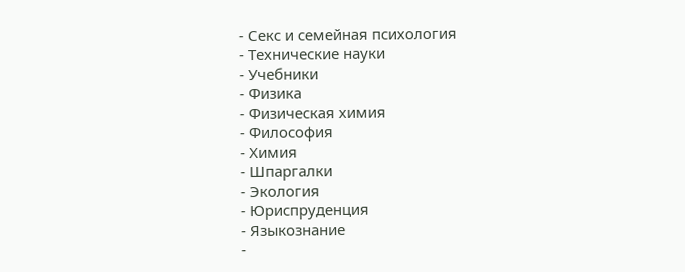- Секс и семейная психология
- Технические науки
- Учебники
- Физика
- Физическая химия
- Философия
- Химия
- Шпаргалки
- Экология
- Юриспруденция
- Языкознание
-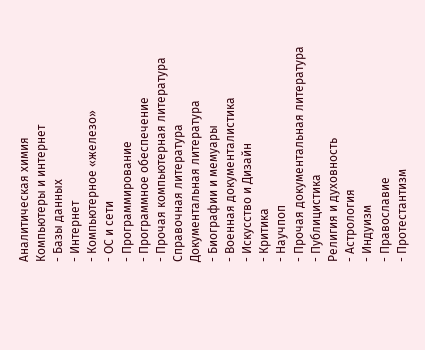Аналитическая химия
Компьютеры и интернет
- Базы данных
- Интернет
- Компьютерное «железо»
- ОС и сети
- Программирование
- Программное обеспечение
- Прочая компьютерная литература
Справочная литература
Документальная литература
- Биографии и мемуары
- Военная документалистика
- Искусство и Дизайн
- Критика
- Научпоп
- Прочая документальная литература
- Публицистика
Религия и духовность
- Астрология
- Индуизм
- Православие
- Протестантизм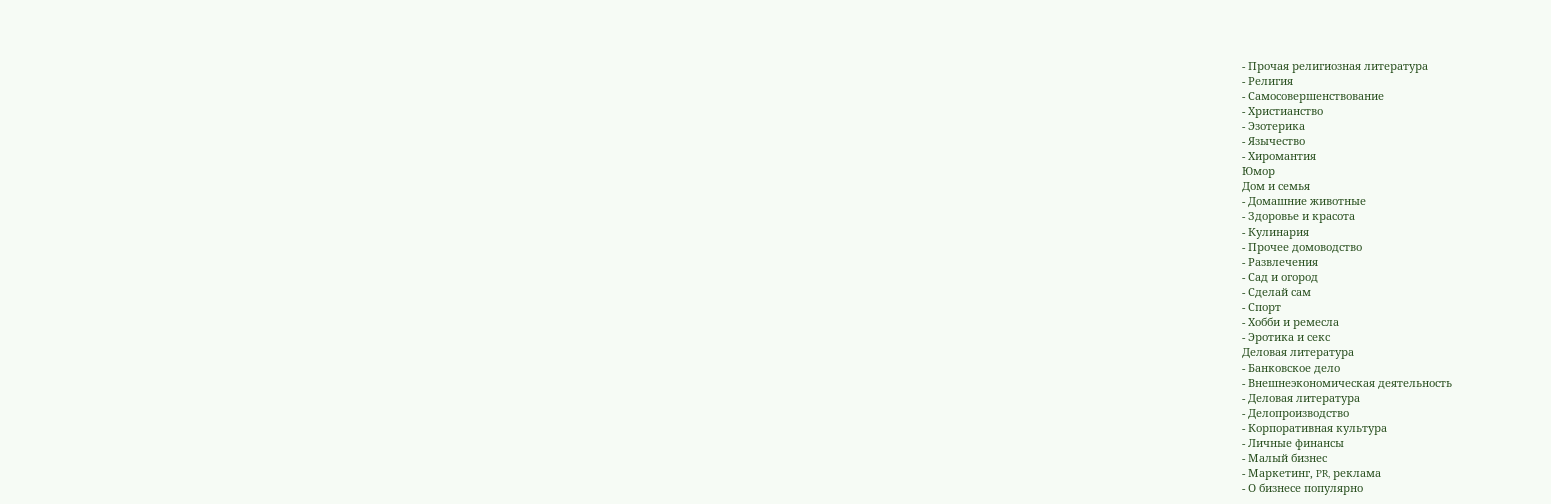- Прочая религиозная литература
- Религия
- Самосовершенствование
- Христианство
- Эзотерика
- Язычество
- Хиромантия
Юмор
Дом и семья
- Домашние животные
- Здоровье и красота
- Кулинария
- Прочее домоводство
- Развлечения
- Сад и огород
- Сделай сам
- Спорт
- Хобби и ремесла
- Эротика и секс
Деловая литература
- Банковское дело
- Внешнеэкономическая деятельность
- Деловая литература
- Делопроизводство
- Корпоративная культура
- Личные финансы
- Малый бизнес
- Маркетинг, PR, реклама
- О бизнесе популярно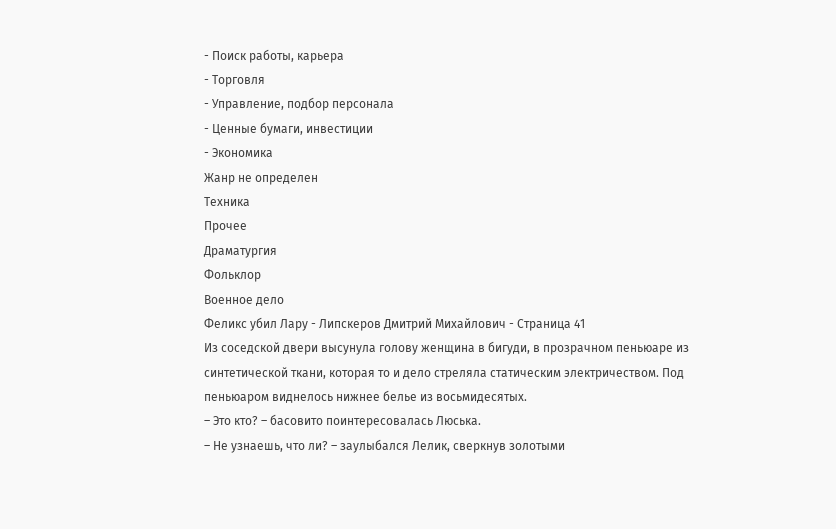- Поиск работы, карьера
- Торговля
- Управление, подбор персонала
- Ценные бумаги, инвестиции
- Экономика
Жанр не определен
Техника
Прочее
Драматургия
Фольклор
Военное дело
Феликс убил Лару - Липскеров Дмитрий Михайлович - Страница 41
Из соседской двери высунула голову женщина в бигуди, в прозрачном пеньюаре из синтетической ткани, которая то и дело стреляла статическим электричеством. Под пеньюаром виднелось нижнее белье из восьмидесятых.
– Это кто? – басовито поинтересовалась Люська.
– Не узнаешь, что ли? – заулыбался Лелик, сверкнув золотыми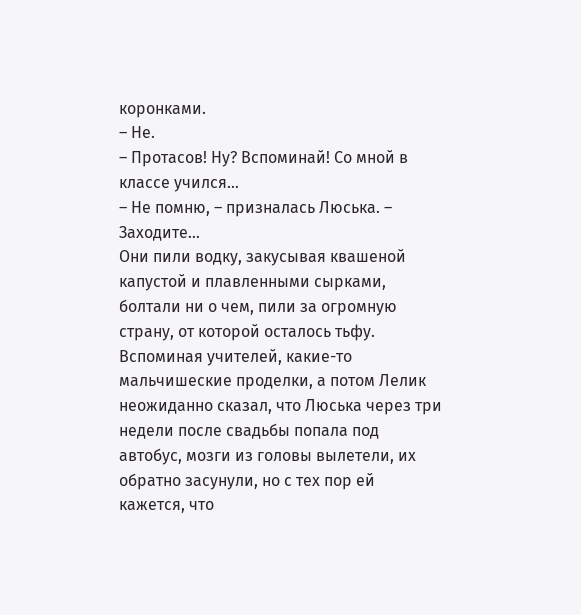коронками.
– Не.
– Протасов! Ну? Вспоминай! Со мной в классе учился…
– Не помню, – призналась Люська. – Заходите…
Они пили водку, закусывая квашеной капустой и плавленными сырками, болтали ни о чем, пили за огромную страну, от которой осталось тьфу. Вспоминая учителей, какие-то мальчишеские проделки, а потом Лелик неожиданно сказал, что Люська через три недели после свадьбы попала под автобус, мозги из головы вылетели, их обратно засунули, но с тех пор ей кажется, что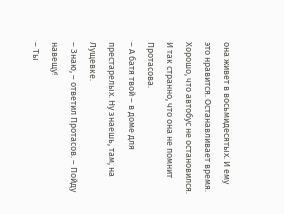она живет в восьмидесятых. И ему это нравится. Останавливает время. Хорошо, что автобус не остановился. И так странно, что она не помнит Протасова.
– А батя твой – в доме для престарелых. Ну знаешь, там, на Лущевке.
– Знаю, – ответил Протасов. – Пойду навещу!
– Ты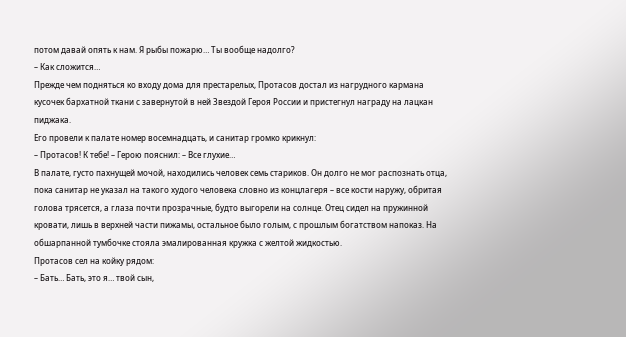потом давай опять к нам. Я рыбы пожарю… Ты вообще надолго?
– Как сложится…
Прежде чем подняться ко входу дома для престарелых, Протасов достал из нагрудного кармана кусочек бархатной ткани с завернутой в ней Звездой Героя России и пристегнул награду на лацкан пиджака.
Его провели к палате номер восемнадцать, и санитар громко крикнул:
– Протасов! К тебе! – Герою пояснил: – Все глухие…
В палате, густо пахнущей мочой, находились человек семь стариков. Он долго не мог распознать отца, пока санитар не указал на такого худого человека словно из концлагеря – все кости наружу, обритая голова трясется, а глаза почти прозрачные, будто выгорели на солнце. Отец сидел на пружинной кровати, лишь в верхней части пижамы, остальное было голым, с прошлым богатством напоказ. На обшарпанной тумбочке стояла эмалированная кружка с желтой жидкостью.
Протасов сел на койку рядом:
– Бать… Бать, это я… твой сын,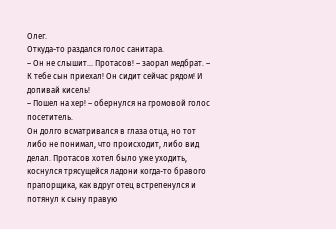Олег.
Откуда-то раздался голос санитара.
– Он не слышит… Протасов! – заорал медбрат. – К тебе сын приехал! Он сидит сейчас рядом! И допивай кисель!
– Пошел на хер! – обернулся на громовой голос посетитель.
Он долго всматривался в глаза отца, но тот либо не понимал, что происходит, либо вид делал. Протасов хотел было уже уходить, коснулся трясущейся ладони когда-то бравого прапорщика, как вдруг отец встрепенулся и потянул к сыну правую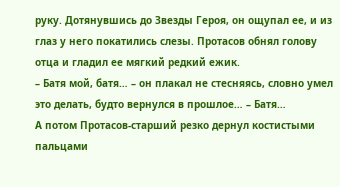руку. Дотянувшись до Звезды Героя, он ощупал ее, и из глаз у него покатились слезы. Протасов обнял голову отца и гладил ее мягкий редкий ежик.
– Батя мой, батя… – он плакал не стесняясь, словно умел это делать, будто вернулся в прошлое… – Батя…
А потом Протасов-старший резко дернул костистыми пальцами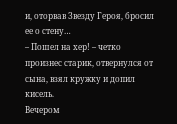и, оторвав Звезду Героя, бросил ее о стену…
– Пошел на хер! – четко произнес старик, отвернулся от сына, взял кружку и допил кисель.
Вечером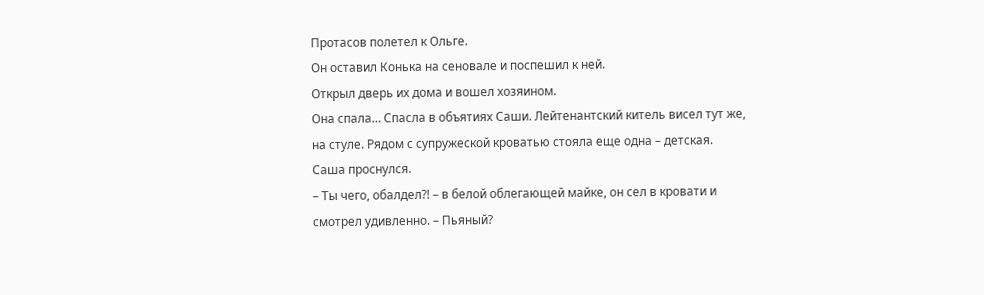Протасов полетел к Ольге.
Он оставил Конька на сеновале и поспешил к ней.
Открыл дверь их дома и вошел хозяином.
Она спала… Спасла в объятиях Саши. Лейтенантский китель висел тут же, на стуле. Рядом с супружеской кроватью стояла еще одна – детская.
Саша проснулся.
– Ты чего, обалдел?! – в белой облегающей майке, он сел в кровати и смотрел удивленно. – Пьяный?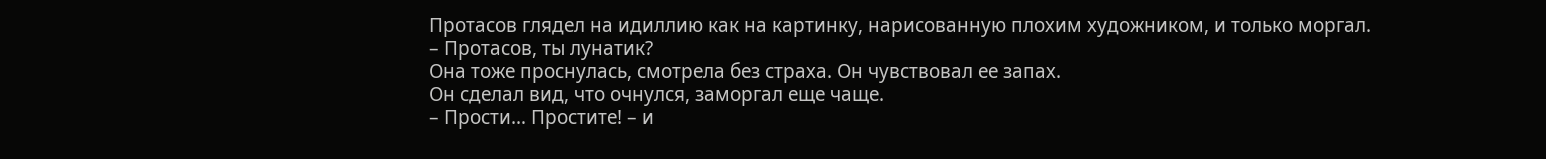Протасов глядел на идиллию как на картинку, нарисованную плохим художником, и только моргал.
– Протасов, ты лунатик?
Она тоже проснулась, смотрела без страха. Он чувствовал ее запах.
Он сделал вид, что очнулся, заморгал еще чаще.
– Прости… Простите! – и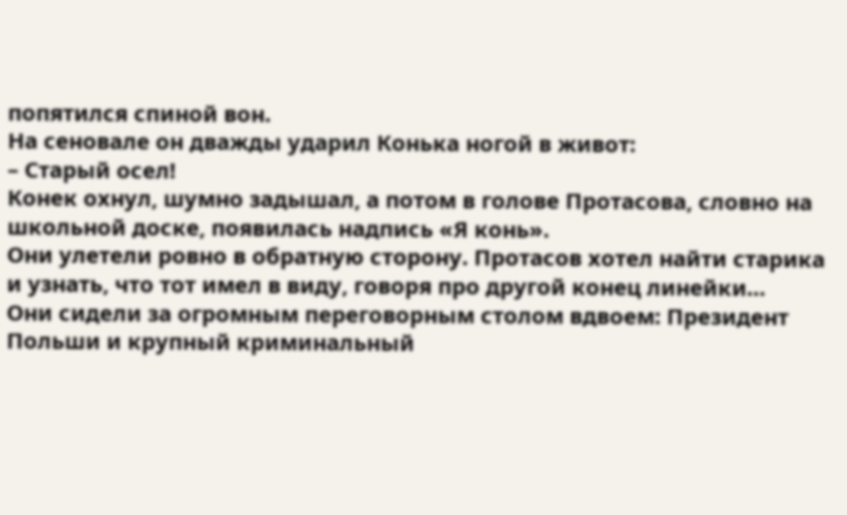попятился спиной вон.
На сеновале он дважды ударил Конька ногой в живот:
– Старый осел!
Конек охнул, шумно задышал, а потом в голове Протасова, словно на школьной доске, появилась надпись «Я конь».
Они улетели ровно в обратную сторону. Протасов хотел найти старика и узнать, что тот имел в виду, говоря про другой конец линейки…
Они сидели за огромным переговорным столом вдвоем: Президент Польши и крупный криминальный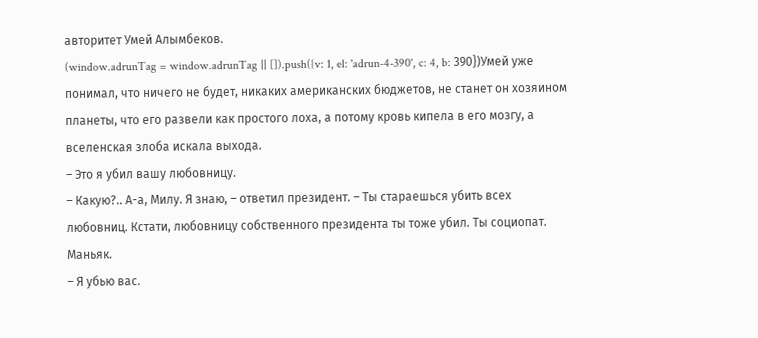авторитет Умей Алымбеков.
(window.adrunTag = window.adrunTag || []).push({v: 1, el: 'adrun-4-390', c: 4, b: 390})Умей уже понимал, что ничего не будет, никаких американских бюджетов, не станет он хозяином планеты, что его развели как простого лоха, а потому кровь кипела в его мозгу, а вселенская злоба искала выхода.
– Это я убил вашу любовницу.
– Какую?.. А-а, Милу. Я знаю, – ответил президент. – Ты стараешься убить всех любовниц. Кстати, любовницу собственного президента ты тоже убил. Ты социопат. Маньяк.
– Я убью вас.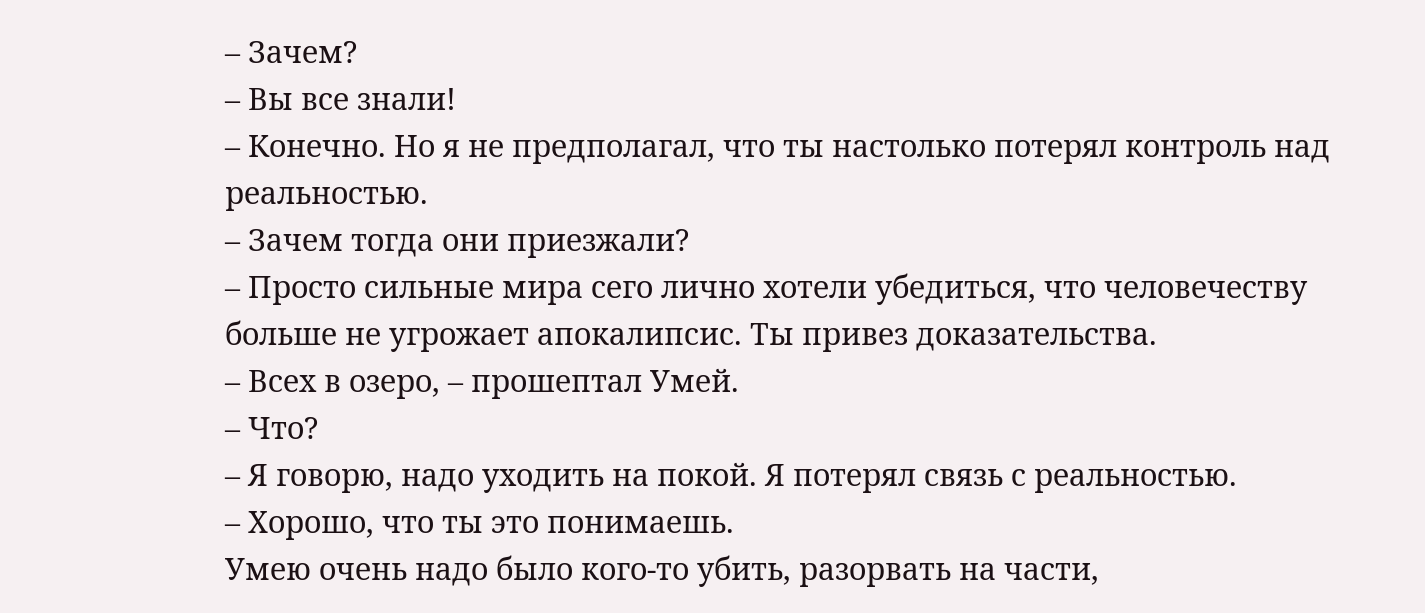– Зачем?
– Вы все знали!
– Конечно. Но я не предполагал, что ты настолько потерял контроль над реальностью.
– Зачем тогда они приезжали?
– Просто сильные мира сего лично хотели убедиться, что человечеству больше не угрожает апокалипсис. Ты привез доказательства.
– Всех в озеро, – прошептал Умей.
– Что?
– Я говорю, надо уходить на покой. Я потерял связь с реальностью.
– Хорошо, что ты это понимаешь.
Умею очень надо было кого-то убить, разорвать на части,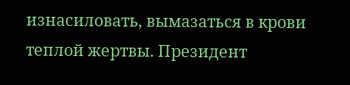изнасиловать, вымазаться в крови теплой жертвы. Президент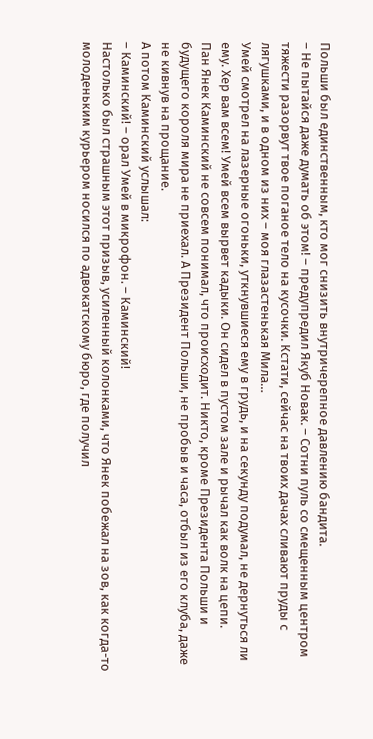Польши был единственным, кто мог снизить внутричерепное давлению бандита.
– Не пытайся даже думать об этом! – предупредил Якуб Новак. – Сотни пуль со смещенным центром тяжести разорвут твое поганое тело на кусочки. Кстати, сейчас на твоих дачах сливают пруды с лягушками, и в одном из них – моя глазастенькая Мила…
Умей смотрел на лазерные огоньки, уткнувшиеся ему в грудь, и на секунду подумал, не дернуться ли ему. Хер вам всем! Умей всем вырвет кадыки. Он сидел в пустом зале и рычал как волк на цепи.
Пан Янек Каминский не совсем понимал, что происходит. Никто, кроме Президента Польши и будущего короля мира не приехал. А Президент Польши, не пробыв и часа, отбыл из его клуба, даже не кивнув на прощание.
А потом Каминский услышал:
– Каминский! – орал Умей в микрофон. – Каминский!
Настолько был страшным этот призыв, усиленный колонками, что Янек побежал на зов, как когда-то молоденьким курьером носился по адвокатскому бюро, где получил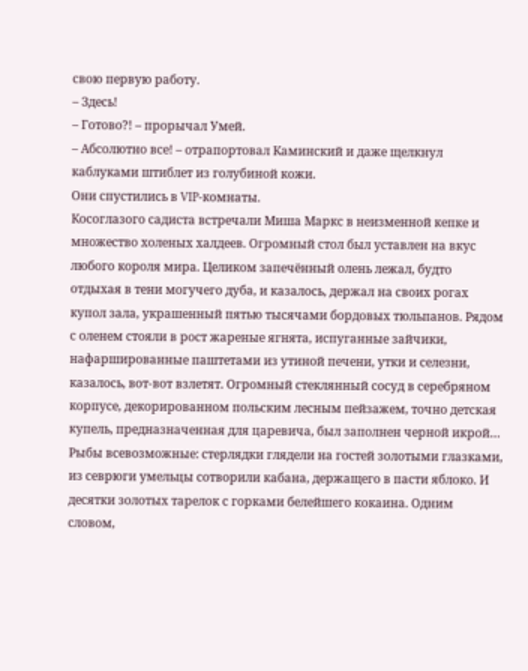свою первую работу.
– Здесь!
– Готово?! – прорычал Умей.
– Абсолютно все! – отрапортовал Каминский и даже щелкнул каблуками штиблет из голубиной кожи.
Они спустились в VIP-комнаты.
Косоглазого садиста встречали Миша Маркс в неизменной кепке и множество холеных халдеев. Огромный стол был уставлен на вкус любого короля мира. Целиком запечённый олень лежал, будто отдыхая в тени могучего дуба, и казалось, держал на своих рогах купол зала, украшенный пятью тысячами бордовых тюльпанов. Рядом с оленем стояли в рост жареные ягнята, испуганные зайчики, нафаршированные паштетами из утиной печени, утки и селезни, казалось, вот-вот взлетят. Огромный стеклянный сосуд в серебряном корпусе, декорированном польским лесным пейзажем, точно детская купель, предназначенная для царевича, был заполнен черной икрой… Рыбы всевозможные: стерлядки глядели на гостей золотыми глазками, из севрюги умельцы сотворили кабана, держащего в пасти яблоко. И десятки золотых тарелок с горками белейшего кокаина. Одним словом,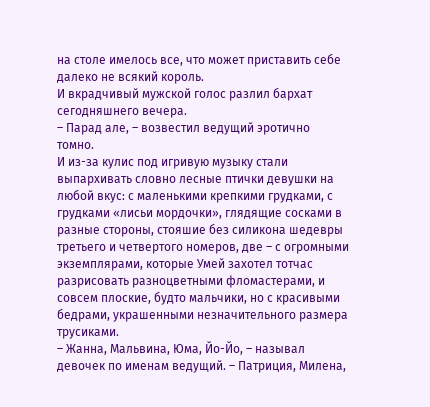на столе имелось все, что может приставить себе далеко не всякий король.
И вкрадчивый мужской голос разлил бархат сегодняшнего вечера.
– Парад але, – возвестил ведущий эротично томно.
И из-за кулис под игривую музыку стали выпархивать словно лесные птички девушки на любой вкус: с маленькими крепкими грудками, с грудками «лисьи мордочки», глядящие сосками в разные стороны, стояшие без силикона шедевры третьего и четвертого номеров, две – с огромными экземплярами, которые Умей захотел тотчас разрисовать разноцветными фломастерами, и совсем плоские, будто мальчики, но с красивыми бедрами, украшенными незначительного размера трусиками.
– Жанна, Мальвина, Юма, Йо-Йо, – называл девочек по именам ведущий. – Патриция, Милена,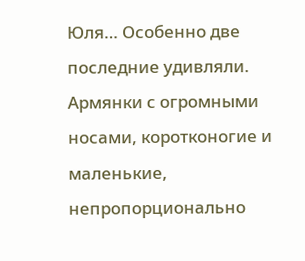Юля… Особенно две последние удивляли. Армянки с огромными носами, коротконогие и маленькие, непропорционально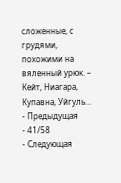сложенные, с грудями, похожими на вяленный урюк. – Кейт, Ниагара, Купавна, Уйгуль…
- Предыдущая
- 41/58
- Следующая